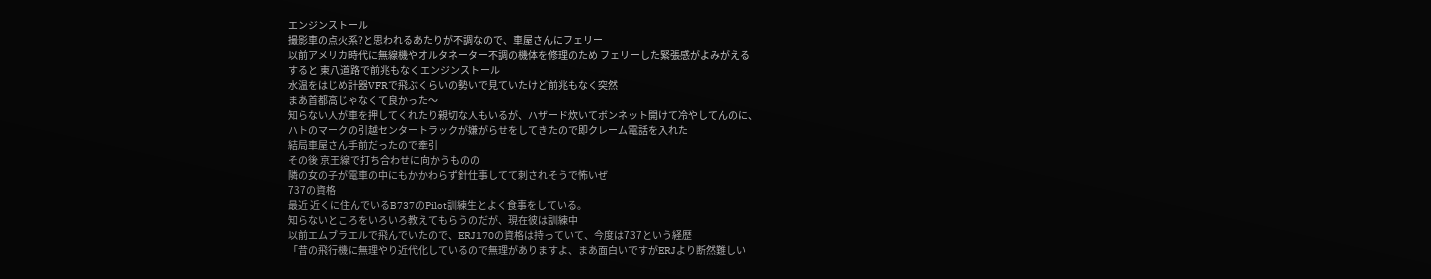エンジンストール
撮影車の点火系?と思われるあたりが不調なので、車屋さんにフェリー
以前アメリカ時代に無線機やオルタネーター不調の機体を修理のため フェリーした緊張感がよみがえる
すると 東八道路で前兆もなくエンジンストール
水温をはじめ計器VFRで飛ぶくらいの勢いで見ていたけど前兆もなく突然
まあ首都高じゃなくて良かった〜
知らない人が車を押してくれたり親切な人もいるが、ハザード炊いてボンネット開けて冷やしてんのに、
ハトのマークの引越センタートラックが嫌がらせをしてきたので即クレーム電話を入れた
結局車屋さん手前だったので牽引
その後 京王線で打ち合わせに向かうものの
隣の女の子が電車の中にもかかわらず針仕事してて刺されそうで怖いぜ
737の資格
最近 近くに住んでいるB737のPilot訓練生とよく食事をしている。
知らないところをいろいろ教えてもらうのだが、現在彼は訓練中
以前エムブラエルで飛んでいたので、ERJ170の資格は持っていて、今度は737という経歴
「昔の飛行機に無理やり近代化しているので無理がありますよ、まあ面白いですがERJより断然難しい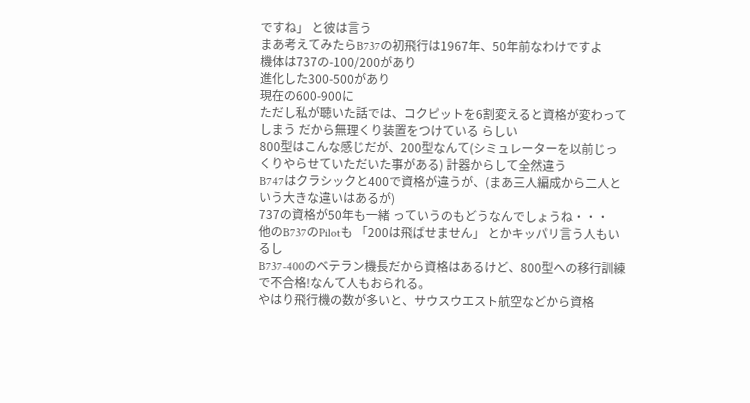ですね」 と彼は言う
まあ考えてみたらB737の初飛行は1967年、50年前なわけですよ
機体は737の-100/200があり
進化した300-500があり
現在の600-900に
ただし私が聴いた話では、コクピットを6割変えると資格が変わってしまう だから無理くり装置をつけている らしい
800型はこんな感じだが、200型なんて(シミュレーターを以前じっくりやらせていただいた事がある) 計器からして全然違う
B747はクラシックと400で資格が違うが、(まあ三人編成から二人という大きな違いはあるが)
737の資格が50年も一緒 っていうのもどうなんでしょうね・・・
他のB737のPilotも 「200は飛ばせません」 とかキッパリ言う人もいるし
B737-400のベテラン機長だから資格はあるけど、800型への移行訓練で不合格!なんて人もおられる。
やはり飛行機の数が多いと、サウスウエスト航空などから資格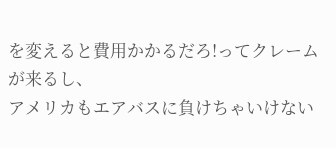を変えると費用かかるだろ!ってクレームが来るし、
アメリカもエアバスに負けちゃいけない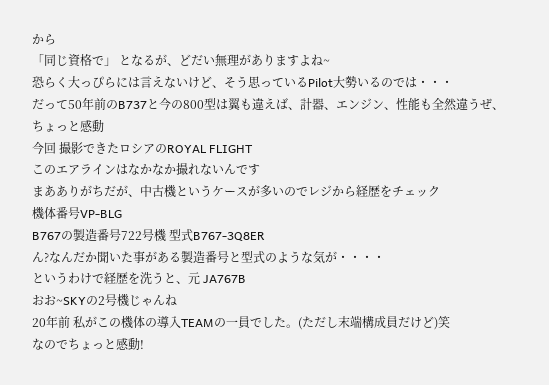から
「同じ資格で」 となるが、どだい無理がありますよね~
恐らく大っぴらには言えないけど、そう思っているPilot大勢いるのでは・・・
だって50年前のB737と今の800型は翼も違えば、計器、エンジン、性能も全然違うぜ、
ちょっと感動
今回 撮影できたロシアのROYAL FLIGHT
このエアラインはなかなか撮れないんです
まあありがちだが、中古機というケースが多いのでレジから経歴をチェック
機体番号VP-BLG
B767の製造番号722号機 型式B767-3Q8ER
ん?なんだか聞いた事がある製造番号と型式のような気が・・・・
というわけで経歴を洗うと、元 JA767B
おお~SKYの2号機じゃんね
20年前 私がこの機体の導入TEAMの一員でした。(ただし末端構成員だけど)笑
なのでちょっと感動!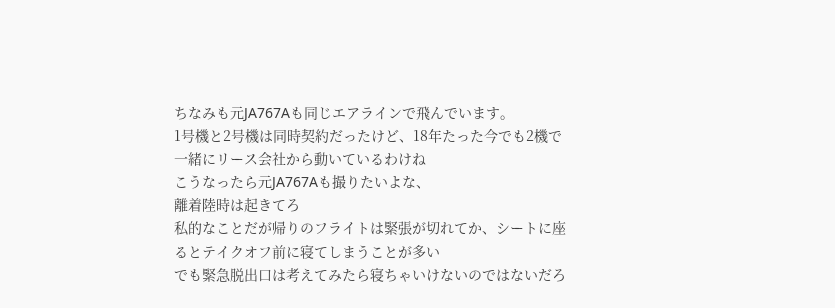ちなみも元JA767Aも同じエアラインで飛んでいます。
1号機と2号機は同時契約だったけど、18年たった今でも2機で一緒にリース会社から動いているわけね
こうなったら元JA767Aも撮りたいよな、
離着陸時は起きてろ
私的なことだが帰りのフライトは緊張が切れてか、シートに座るとテイクオフ前に寝てしまうことが多い
でも緊急脱出口は考えてみたら寝ちゃいけないのではないだろ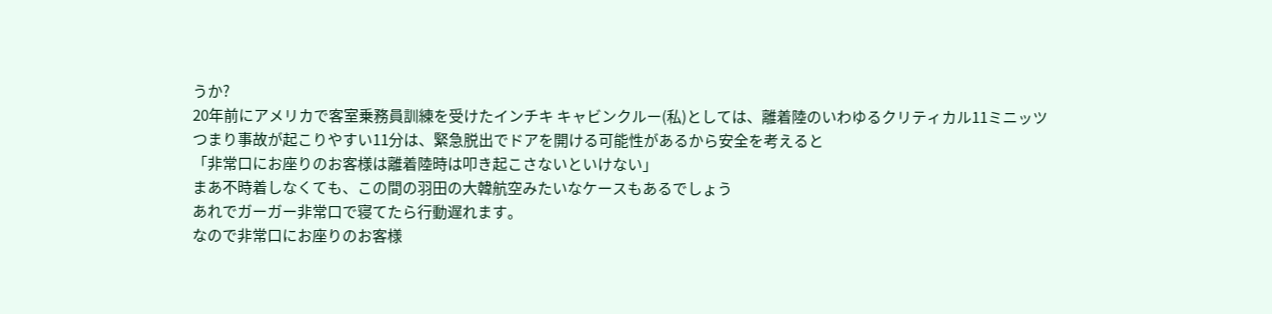うか?
20年前にアメリカで客室乗務員訓練を受けたインチキ キャビンクルー(私)としては、離着陸のいわゆるクリティカル11ミニッツ
つまり事故が起こりやすい11分は、緊急脱出でドアを開ける可能性があるから安全を考えると
「非常口にお座りのお客様は離着陸時は叩き起こさないといけない」
まあ不時着しなくても、この間の羽田の大韓航空みたいなケースもあるでしょう
あれでガーガー非常口で寝てたら行動遅れます。
なので非常口にお座りのお客様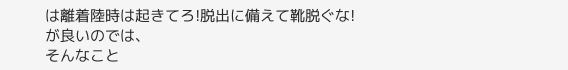は離着陸時は起きてろ!脱出に備えて靴脱ぐな!
が良いのでは、
そんなこと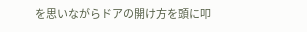を思いながらドアの開け方を頭に叩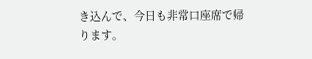き込んで、今日も非常口座席で帰ります。